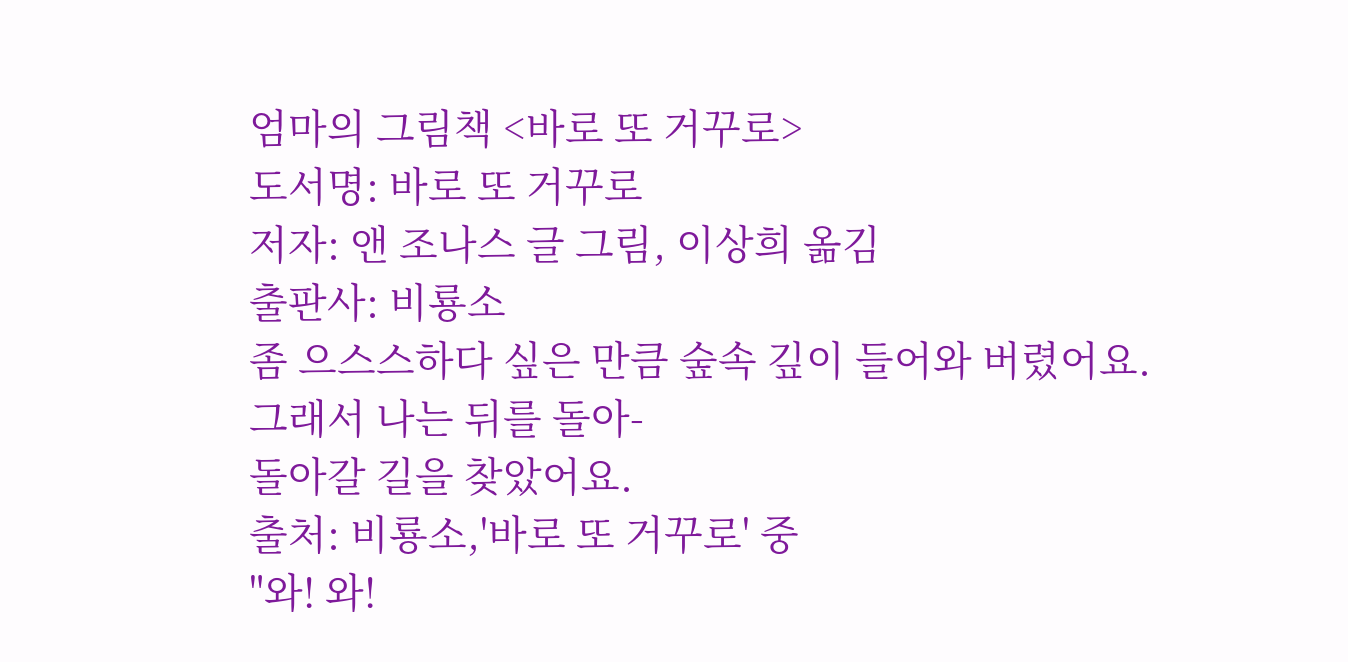엄마의 그림책 <바로 또 거꾸로>
도서명: 바로 또 거꾸로
저자: 앤 조나스 글 그림, 이상희 옮김
출판사: 비룡소
좀 으스스하다 싶은 만큼 숲속 깊이 들어와 버렸어요.
그래서 나는 뒤를 돌아-
돌아갈 길을 찾았어요.
출처: 비룡소,'바로 또 거꾸로' 중
"와! 와!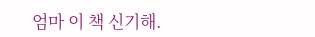엄마 이 책 신기해.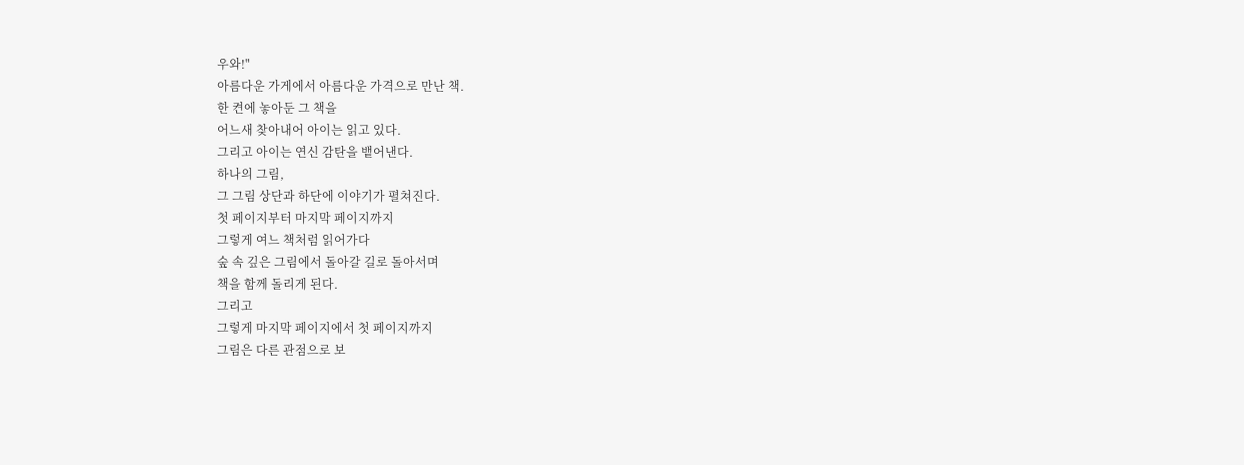우와!"
아름다운 가게에서 아름다운 가격으로 만난 책.
한 켠에 놓아둔 그 책을
어느새 찾아내어 아이는 읽고 있다.
그리고 아이는 연신 감탄을 뱉어낸다.
하나의 그림,
그 그림 상단과 하단에 이야기가 펼쳐진다.
첫 페이지부터 마지막 페이지까지
그렇게 여느 책처럼 읽어가다
숲 속 깊은 그림에서 돌아갈 길로 돌아서며
책을 함께 돌리게 된다.
그리고
그렇게 마지막 페이지에서 첫 페이지까지
그림은 다른 관점으로 보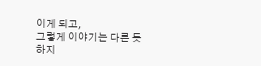이게 되고,
그렇게 이야기는 다른 듯 하지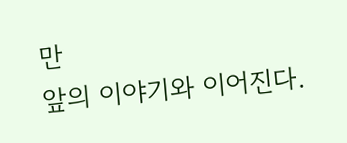만
앞의 이야기와 이어진다.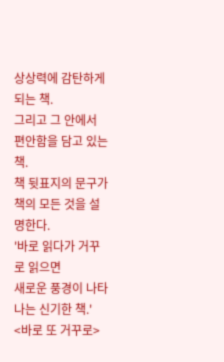상상력에 감탄하게 되는 책.
그리고 그 안에서 편안함을 담고 있는 책.
책 뒷표지의 문구가 책의 모든 것을 설명한다.
'바로 읽다가 거꾸로 읽으면
새로운 풍경이 나타나는 신기한 책.'
<바로 또 거꾸로>